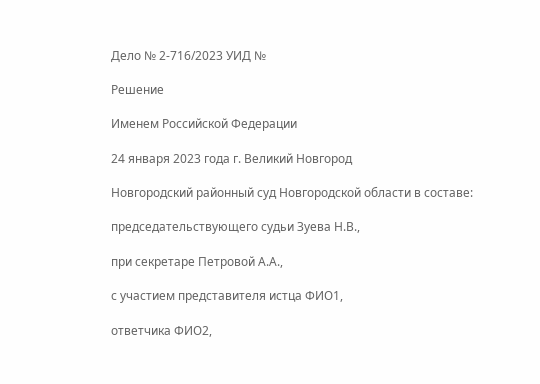Дело № 2-716/2023 УИД №

Решение

Именем Российской Федерации

24 января 2023 года г. Великий Новгород

Новгородский районный суд Новгородской области в составе:

председательствующего судьи Зуева Н.В.,

при секретаре Петровой А.А.,

с участием представителя истца ФИО1,

ответчика ФИО2,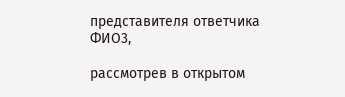представителя ответчика ФИО3,

рассмотрев в открытом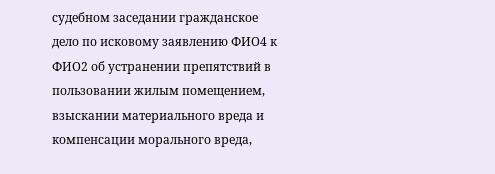судебном заседании гражданское дело по исковому заявлению ФИО4 к ФИО2 об устранении препятствий в пользовании жилым помещением, взыскании материального вреда и компенсации морального вреда,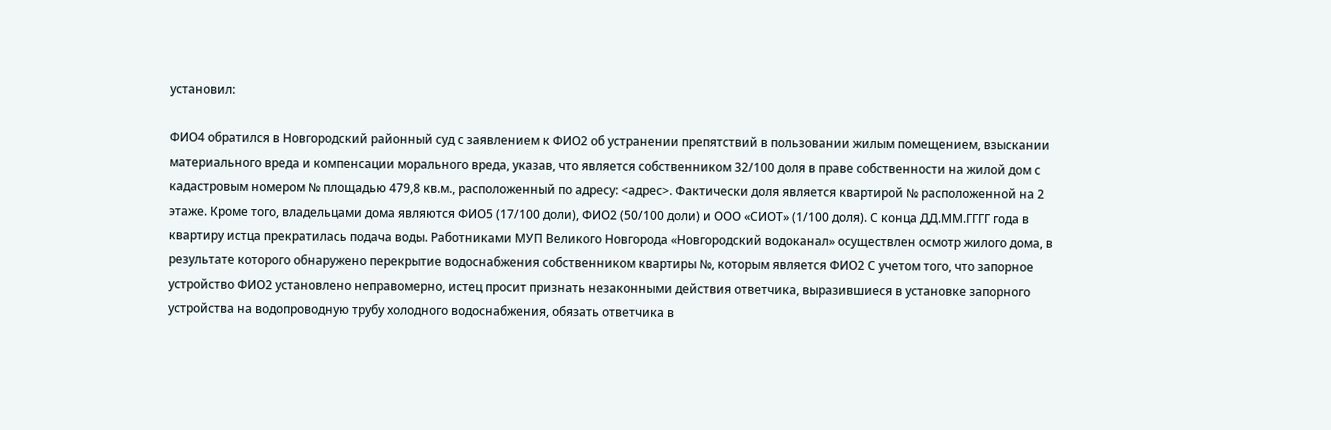установил:

ФИО4 обратился в Новгородский районный суд с заявлением к ФИО2 об устранении препятствий в пользовании жилым помещением, взыскании материального вреда и компенсации морального вреда, указав, что является собственником 32/100 доля в праве собственности на жилой дом с кадастровым номером № площадью 479,8 кв.м., расположенный по адресу: <адрес>. Фактически доля является квартирой № расположенной на 2 этаже. Кроме того, владельцами дома являются ФИО5 (17/100 доли), ФИО2 (50/100 доли) и ООО «СИОТ» (1/100 доля). С конца ДД.ММ.ГГГГ года в квартиру истца прекратилась подача воды. Работниками МУП Великого Новгорода «Новгородский водоканал» осуществлен осмотр жилого дома, в результате которого обнаружено перекрытие водоснабжения собственником квартиры №, которым является ФИО2 С учетом того, что запорное устройство ФИО2 установлено неправомерно, истец просит признать незаконными действия ответчика, выразившиеся в установке запорного устройства на водопроводную трубу холодного водоснабжения, обязать ответчика в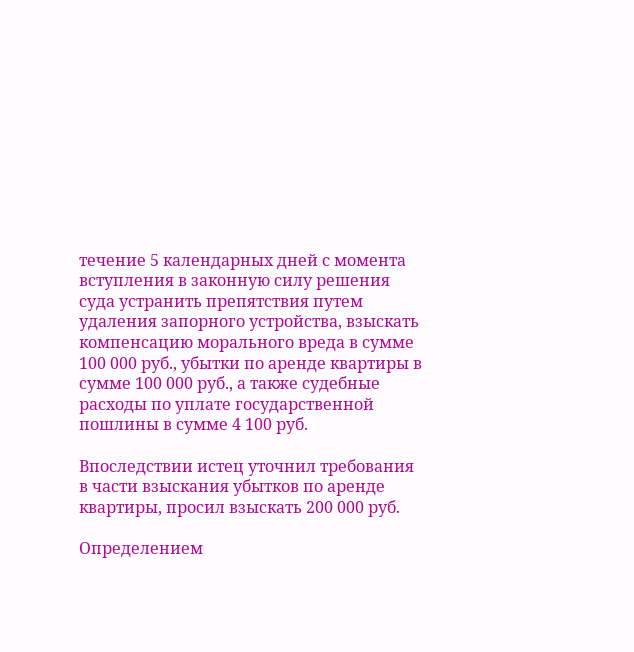течение 5 календарных дней с момента вступления в законную силу решения суда устранить препятствия путем удаления запорного устройства, взыскать компенсацию морального вреда в сумме 100 000 руб., убытки по аренде квартиры в сумме 100 000 руб., а также судебные расходы по уплате государственной пошлины в сумме 4 100 руб.

Впоследствии истец уточнил требования в части взыскания убытков по аренде квартиры, просил взыскать 200 000 руб.

Определением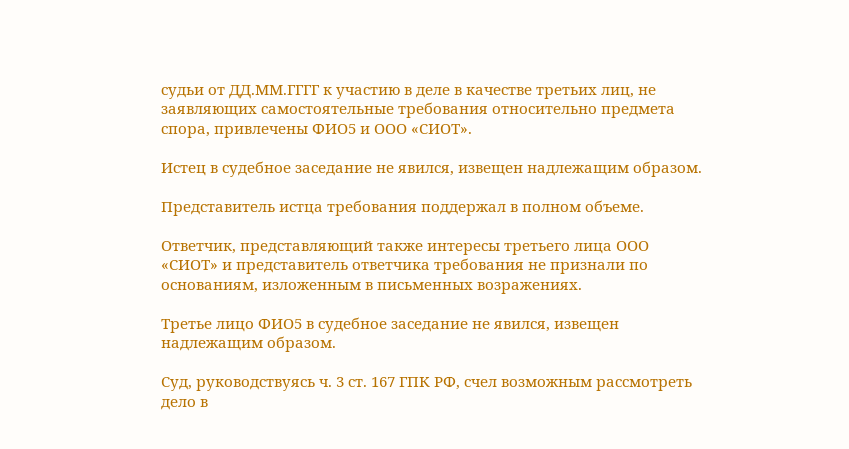судьи от ДД.ММ.ГГГГ к участию в деле в качестве третьих лиц, не заявляющих самостоятельные требования относительно предмета спора, привлечены ФИО5 и ООО «СИОТ».

Истец в судебное заседание не явился, извещен надлежащим образом.

Представитель истца требования поддержал в полном объеме.

Ответчик, представляющий также интересы третьего лица ООО «СИОТ» и представитель ответчика требования не признали по основаниям, изложенным в письменных возражениях.

Третье лицо ФИО5 в судебное заседание не явился, извещен надлежащим образом.

Суд, руководствуясь ч. 3 ст. 167 ГПК РФ, счел возможным рассмотреть дело в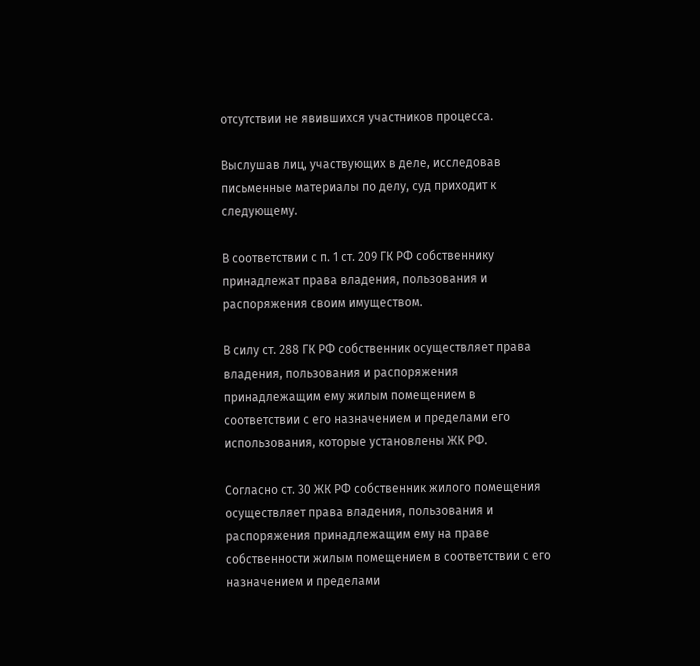отсутствии не явившихся участников процесса.

Выслушав лиц, участвующих в деле, исследовав письменные материалы по делу, суд приходит к следующему.

В соответствии с п. 1 ст. 209 ГК РФ собственнику принадлежат права владения, пользования и распоряжения своим имуществом.

В силу ст. 288 ГК РФ собственник осуществляет права владения, пользования и распоряжения принадлежащим ему жилым помещением в соответствии с его назначением и пределами его использования, которые установлены ЖК РФ.

Согласно ст. 30 ЖК РФ собственник жилого помещения осуществляет права владения, пользования и распоряжения принадлежащим ему на праве собственности жилым помещением в соответствии с его назначением и пределами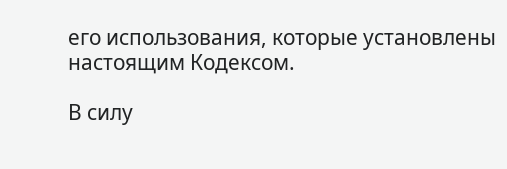его использования, которые установлены настоящим Кодексом.

В силу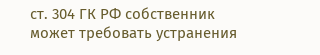ст. 304 ГК РФ собственник может требовать устранения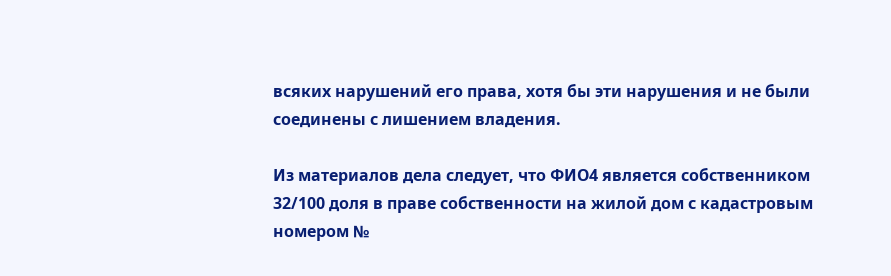всяких нарушений его права, хотя бы эти нарушения и не были соединены с лишением владения.

Из материалов дела следует, что ФИО4 является собственником 32/100 доля в праве собственности на жилой дом с кадастровым номером №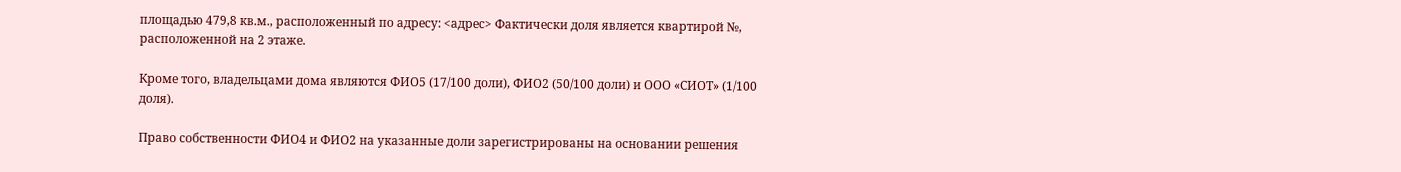площадью 479,8 кв.м., расположенный по адресу: <адрес> Фактически доля является квартирой №, расположенной на 2 этаже.

Кроме того, владельцами дома являются ФИО5 (17/100 доли), ФИО2 (50/100 доли) и ООО «СИОТ» (1/100 доля).

Право собственности ФИО4 и ФИО2 на указанные доли зарегистрированы на основании решения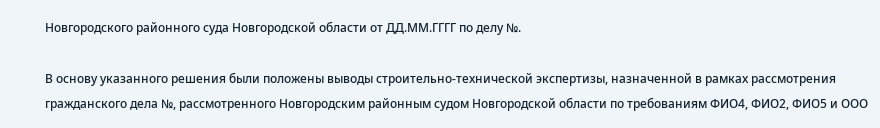Новгородского районного суда Новгородской области от ДД.ММ.ГГГГ по делу №.

В основу указанного решения были положены выводы строительно-технической экспертизы, назначенной в рамках рассмотрения гражданского дела №, рассмотренного Новгородским районным судом Новгородской области по требованиям ФИО4, ФИО2, ФИО5 и ООО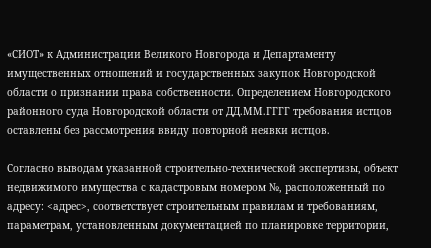«СИОТ» к Администрации Великого Новгорода и Департаменту имущественных отношений и государственных закупок Новгородской области о признании права собственности. Определением Новгородского районного суда Новгородской области от ДД.ММ.ГГГГ требования истцов оставлены без рассмотрения ввиду повторной неявки истцов.

Согласно выводам указанной строительно-технической экспертизы, объект недвижимого имущества с кадастровым номером №, расположенный по адресу: <адрес>, соответствует строительным правилам и требованиям, параметрам, установленным документацией по планировке территории,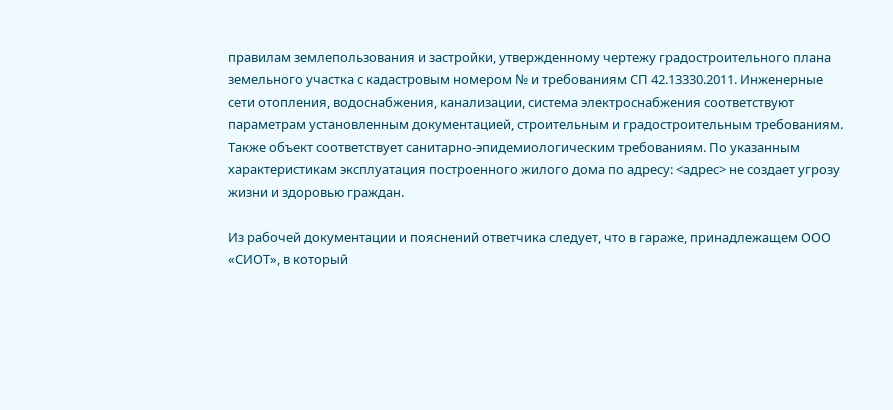правилам землепользования и застройки, утвержденному чертежу градостроительного плана земельного участка с кадастровым номером № и требованиям СП 42.13330.2011. Инженерные сети отопления, водоснабжения, канализации, система электроснабжения соответствуют параметрам установленным документацией, строительным и градостроительным требованиям. Также объект соответствует санитарно-эпидемиологическим требованиям. По указанным характеристикам эксплуатация построенного жилого дома по адресу: <адрес> не создает угрозу жизни и здоровью граждан.

Из рабочей документации и пояснений ответчика следует, что в гараже, принадлежащем ООО «СИОТ», в который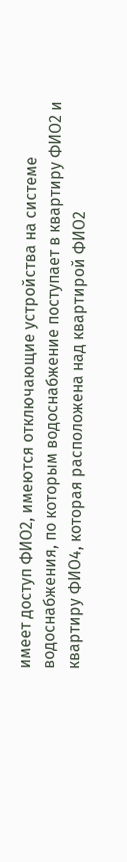имеет доступ ФИО2, имеются отключающие устройства на системе водоснабжения, по которым водоснабжение поступает в квартиру ФИО2 и квартиру ФИО4, которая расположена над квартирой ФИО2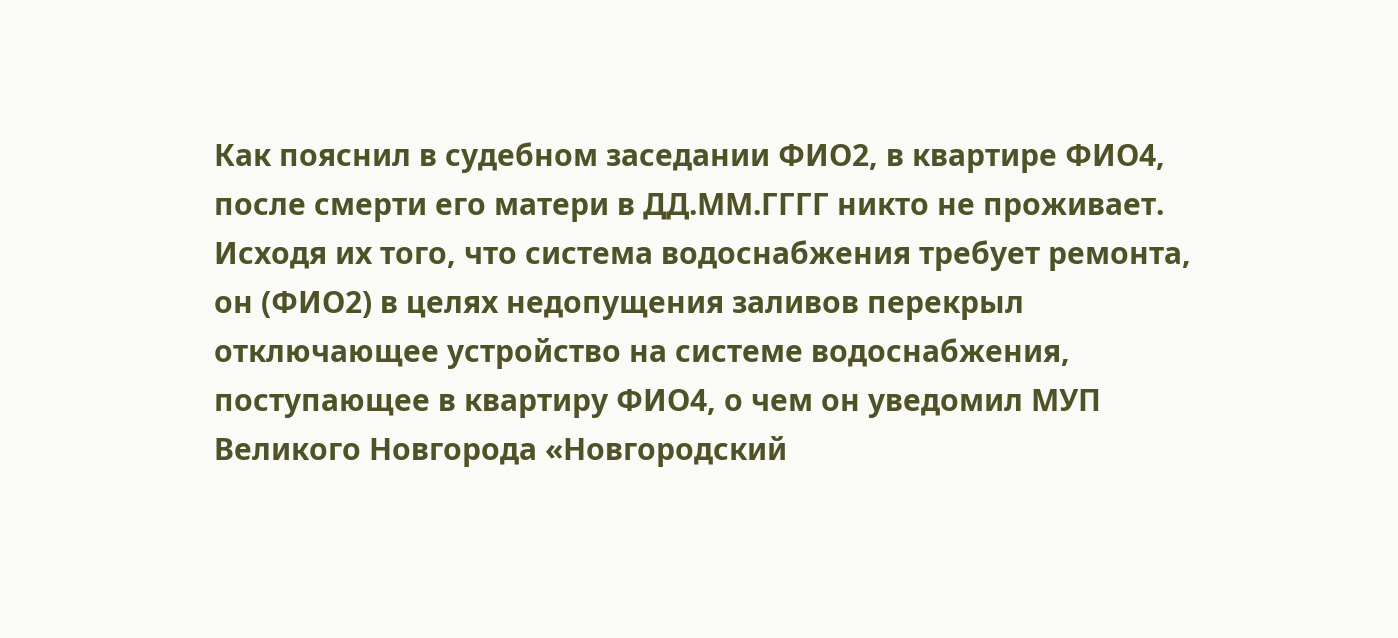Как пояснил в судебном заседании ФИО2, в квартире ФИО4, после смерти его матери в ДД.ММ.ГГГГ никто не проживает. Исходя их того, что система водоснабжения требует ремонта, он (ФИО2) в целях недопущения заливов перекрыл отключающее устройство на системе водоснабжения, поступающее в квартиру ФИО4, о чем он уведомил МУП Великого Новгорода «Новгородский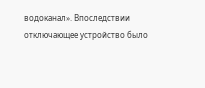водоканал». Впоследствии отключающее устройство было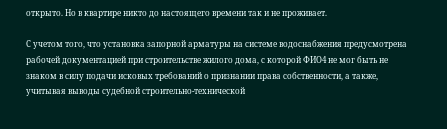открыто. Но в квартире никто до настоящего времени так и не проживает.

С учетом того, что установка запорной арматуры на системе водоснабжения предусмотрена рабочей документацией при строительстве жилого дома, с которой ФИО4 не мог быть не знаком в силу подачи исковых требований о признании права собственности, а также, учитывая выводы судебной строительно-технической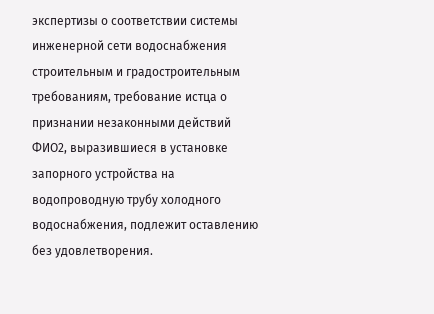экспертизы о соответствии системы инженерной сети водоснабжения строительным и градостроительным требованиям, требование истца о признании незаконными действий ФИО2, выразившиеся в установке запорного устройства на водопроводную трубу холодного водоснабжения, подлежит оставлению без удовлетворения.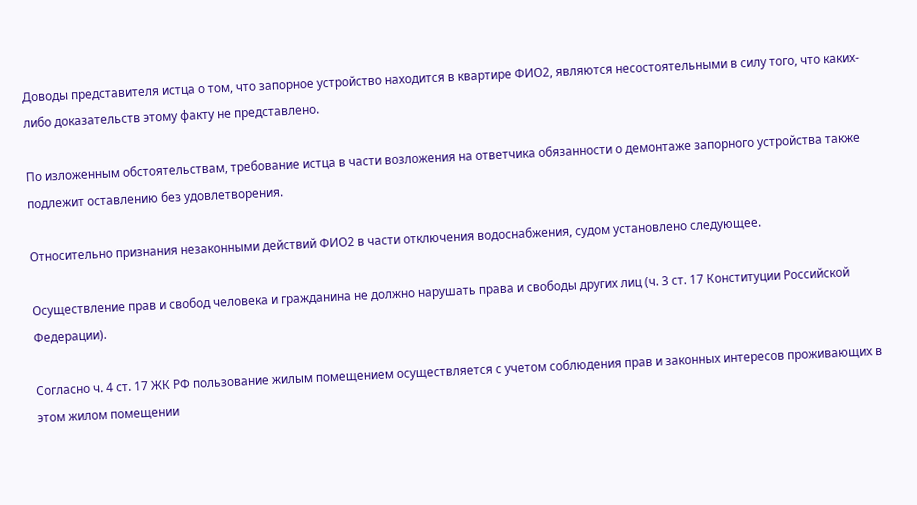Доводы представителя истца о том, что запорное устройство находится в квартире ФИО2, являются несостоятельными в силу того, что каких-либо доказательств этому факту не представлено.

По изложенным обстоятельствам, требование истца в части возложения на ответчика обязанности о демонтаже запорного устройства также подлежит оставлению без удовлетворения.

Относительно признания незаконными действий ФИО2 в части отключения водоснабжения, судом установлено следующее.

Осуществление прав и свобод человека и гражданина не должно нарушать права и свободы других лиц (ч. 3 ст. 17 Конституции Российской Федерации).

Согласно ч. 4 ст. 17 ЖК РФ пользование жилым помещением осуществляется с учетом соблюдения прав и законных интересов проживающих в этом жилом помещении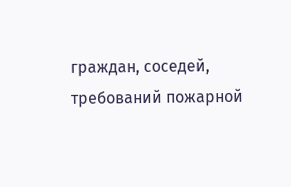граждан, соседей, требований пожарной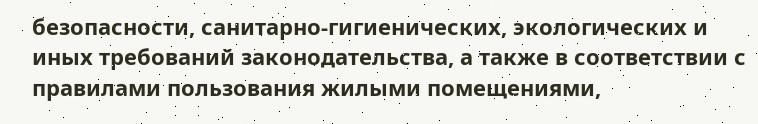безопасности, санитарно-гигиенических, экологических и иных требований законодательства, а также в соответствии с правилами пользования жилыми помещениями,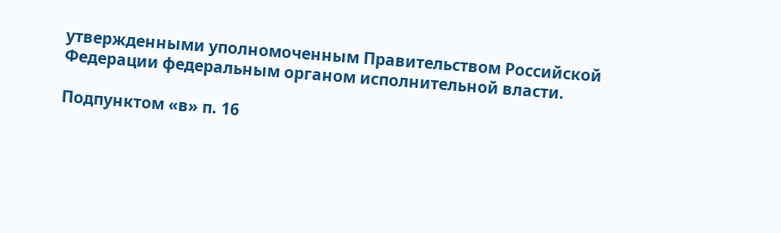утвержденными уполномоченным Правительством Российской Федерации федеральным органом исполнительной власти.

Подпунктом «в» п. 16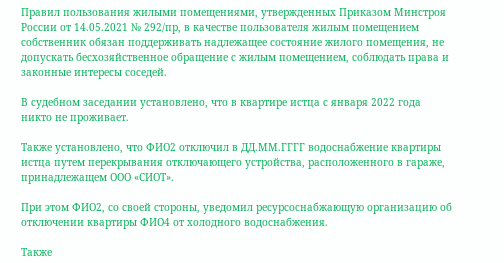Правил пользования жилыми помещениями, утвержденных Приказом Минстроя России от 14.05.2021 № 292/пр, в качестве пользователя жилым помещением собственник обязан поддерживать надлежащее состояние жилого помещения, не допускать бесхозяйственное обращение с жилым помещением, соблюдать права и законные интересы соседей.

В судебном заседании установлено, что в квартире истца с января 2022 года никто не проживает.

Также установлено, что ФИО2 отключил в ДД.ММ.ГГГГ водоснабжение квартиры истца путем перекрывания отключающего устройства, расположенного в гараже, принадлежащем ООО «СИОТ».

При этом ФИО2, со своей стороны, уведомил ресурсоснабжающую организацию об отключении квартиры ФИО4 от холодного водоснабжения.

Также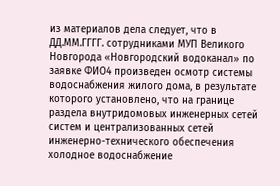из материалов дела следует, что в ДД.ММ.ГГГГ. сотрудниками МУП Великого Новгорода «Новгородский водоканал» по заявке ФИО4 произведен осмотр системы водоснабжения жилого дома, в результате которого установлено, что на границе раздела внутридомовых инженерных сетей систем и централизованных сетей инженерно-технического обеспечения холодное водоснабжение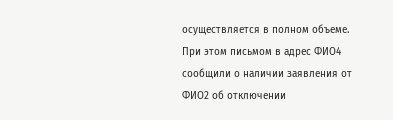осуществляется в полном объеме. При этом письмом в адрес ФИО4 сообщили о наличии заявления от ФИО2 об отключении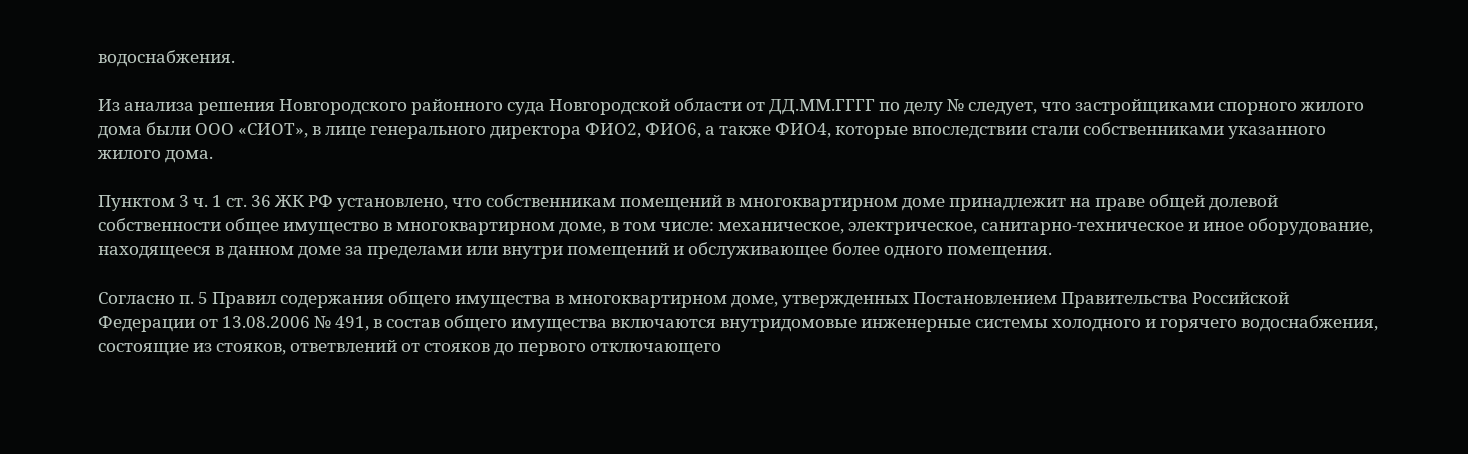водоснабжения.

Из анализа решения Новгородского районного суда Новгородской области от ДД.ММ.ГГГГ по делу № следует, что застройщиками спорного жилого дома были ООО «СИОТ», в лице генерального директора ФИО2, ФИО6, а также ФИО4, которые впоследствии стали собственниками указанного жилого дома.

Пунктом 3 ч. 1 ст. 36 ЖК РФ установлено, что собственникам помещений в многоквартирном доме принадлежит на праве общей долевой собственности общее имущество в многоквартирном доме, в том числе: механическое, электрическое, санитарно-техническое и иное оборудование, находящееся в данном доме за пределами или внутри помещений и обслуживающее более одного помещения.

Согласно п. 5 Правил содержания общего имущества в многоквартирном доме, утвержденных Постановлением Правительства Российской Федерации от 13.08.2006 № 491, в состав общего имущества включаются внутридомовые инженерные системы холодного и горячего водоснабжения, состоящие из стояков, ответвлений от стояков до первого отключающего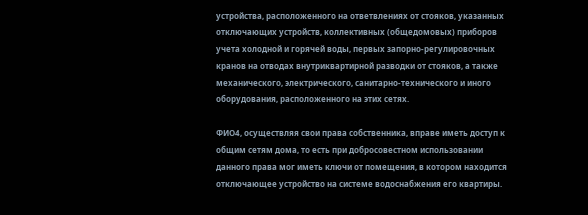устройства, расположенного на ответвлениях от стояков, указанных отключающих устройств, коллективных (общедомовых) приборов учета холодной и горячей воды, первых запорно-регулировочных кранов на отводах внутриквартирной разводки от стояков, а также механического, электрического, санитарно-технического и иного оборудования, расположенного на этих сетях.

ФИО4, осуществляя свои права собственника, вправе иметь доступ к общим сетям дома, то есть при добросовестном использовании данного права мог иметь ключи от помещения, в котором находится отключающее устройство на системе водоснабжения его квартиры.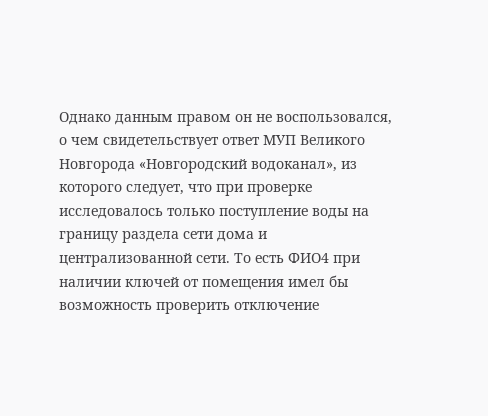Однако данным правом он не воспользовался, о чем свидетельствует ответ МУП Великого Новгорода «Новгородский водоканал», из которого следует, что при проверке исследовалось только поступление воды на границу раздела сети дома и централизованной сети. То есть ФИО4 при наличии ключей от помещения имел бы возможность проверить отключение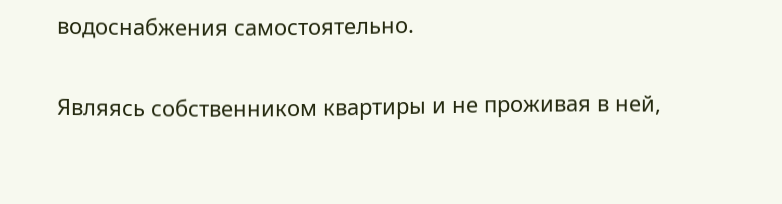водоснабжения самостоятельно.

Являясь собственником квартиры и не проживая в ней,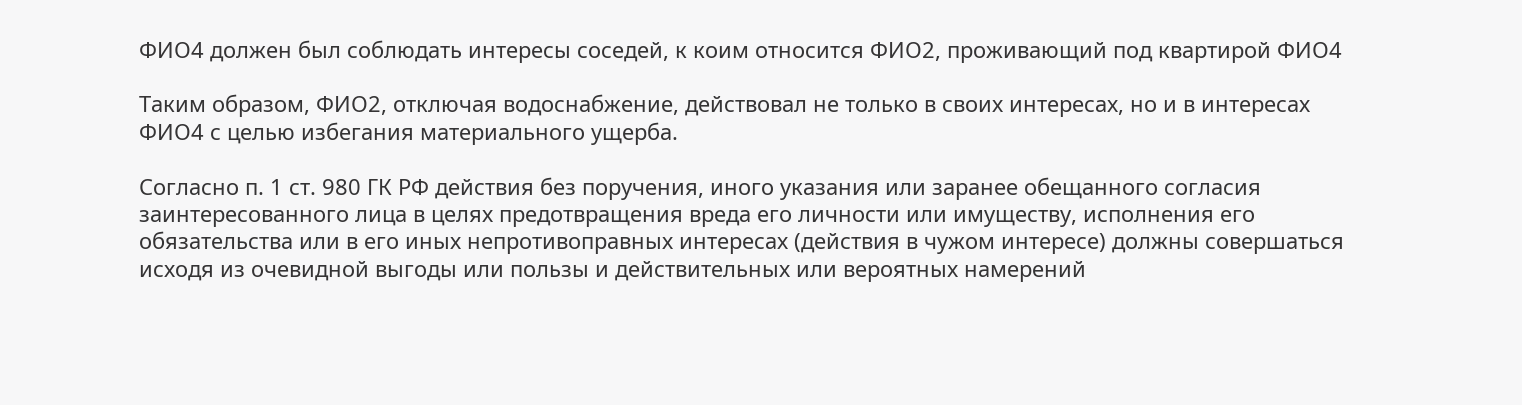ФИО4 должен был соблюдать интересы соседей, к коим относится ФИО2, проживающий под квартирой ФИО4

Таким образом, ФИО2, отключая водоснабжение, действовал не только в своих интересах, но и в интересах ФИО4 с целью избегания материального ущерба.

Согласно п. 1 ст. 980 ГК РФ действия без поручения, иного указания или заранее обещанного согласия заинтересованного лица в целях предотвращения вреда его личности или имуществу, исполнения его обязательства или в его иных непротивоправных интересах (действия в чужом интересе) должны совершаться исходя из очевидной выгоды или пользы и действительных или вероятных намерений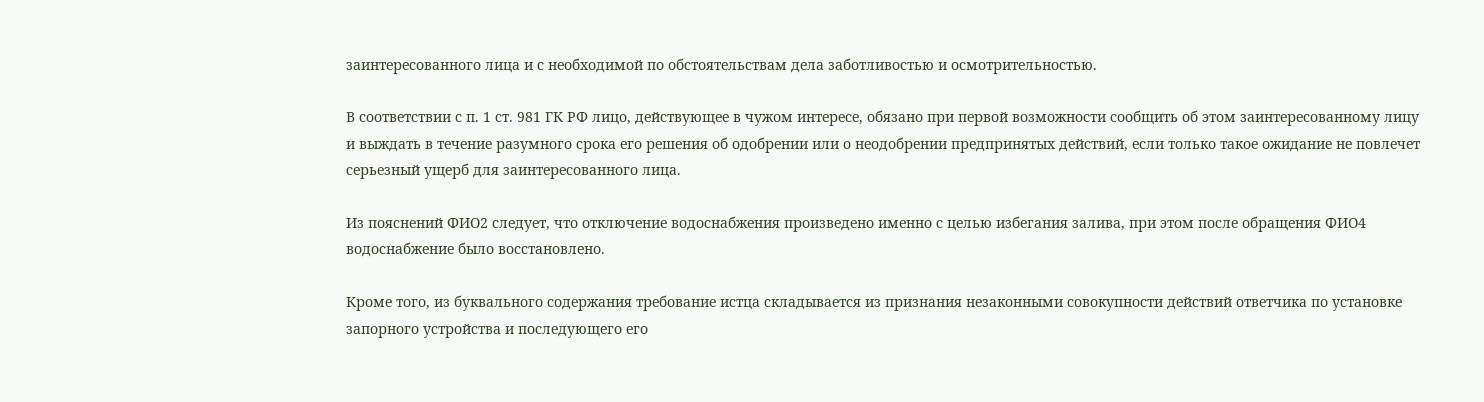заинтересованного лица и с необходимой по обстоятельствам дела заботливостью и осмотрительностью.

В соответствии с п. 1 ст. 981 ГК РФ лицо, действующее в чужом интересе, обязано при первой возможности сообщить об этом заинтересованному лицу и выждать в течение разумного срока его решения об одобрении или о неодобрении предпринятых действий, если только такое ожидание не повлечет серьезный ущерб для заинтересованного лица.

Из пояснений ФИО2 следует, что отключение водоснабжения произведено именно с целью избегания залива, при этом после обращения ФИО4 водоснабжение было восстановлено.

Кроме того, из буквального содержания требование истца складывается из признания незаконными совокупности действий ответчика по установке запорного устройства и последующего его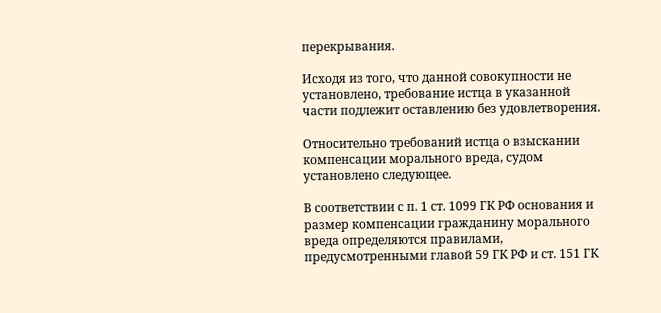перекрывания.

Исходя из того, что данной совокупности не установлено, требование истца в указанной части подлежит оставлению без удовлетворения.

Относительно требований истца о взыскании компенсации морального вреда, судом установлено следующее.

В соответствии с п. 1 ст. 1099 ГК РФ основания и размер компенсации гражданину морального вреда определяются правилами, предусмотренными главой 59 ГК РФ и ст. 151 ГК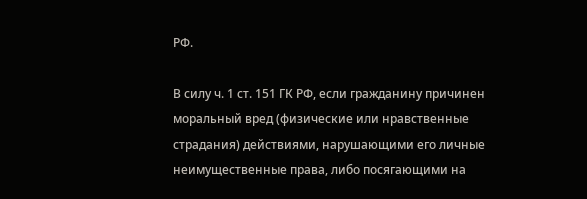РФ.

В силу ч. 1 ст. 151 ГК РФ, если гражданину причинен моральный вред (физические или нравственные страдания) действиями, нарушающими его личные неимущественные права, либо посягающими на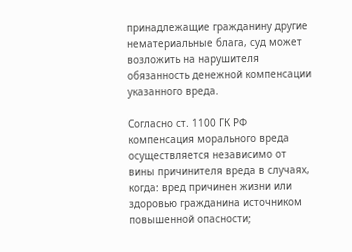принадлежащие гражданину другие нематериальные блага, суд может возложить на нарушителя обязанность денежной компенсации указанного вреда.

Согласно ст. 1100 ГК РФ компенсация морального вреда осуществляется независимо от вины причинителя вреда в случаях, когда: вред причинен жизни или здоровью гражданина источником повышенной опасности;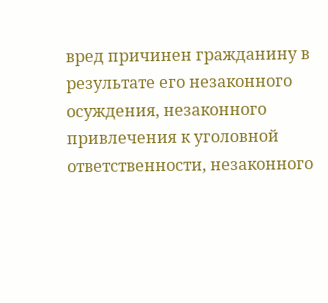вред причинен гражданину в результате его незаконного осуждения, незаконного привлечения к уголовной ответственности, незаконного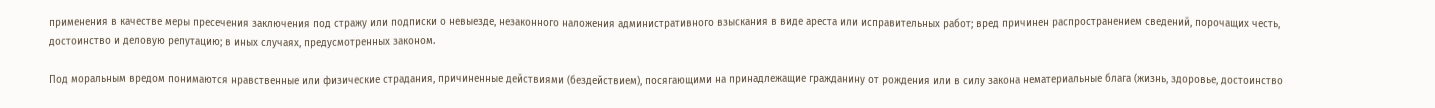применения в качестве меры пресечения заключения под стражу или подписки о невыезде, незаконного наложения административного взыскания в виде ареста или исправительных работ; вред причинен распространением сведений, порочащих честь, достоинство и деловую репутацию; в иных случаях, предусмотренных законом.

Под моральным вредом понимаются нравственные или физические страдания, причиненные действиями (бездействием), посягающими на принадлежащие гражданину от рождения или в силу закона нематериальные блага (жизнь, здоровье, достоинство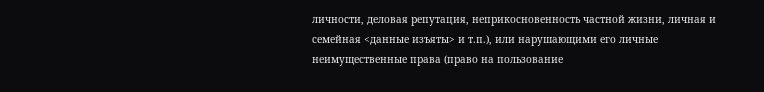личности, деловая репутация, неприкосновенность частной жизни, личная и семейная <данные изъяты> и т.п.), или нарушающими его личные неимущественные права (право на пользование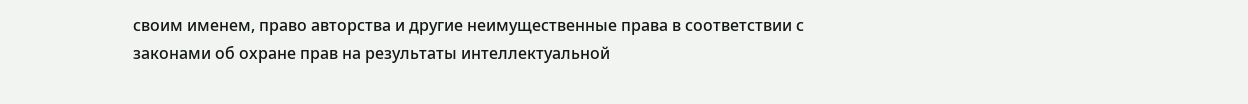своим именем, право авторства и другие неимущественные права в соответствии с законами об охране прав на результаты интеллектуальной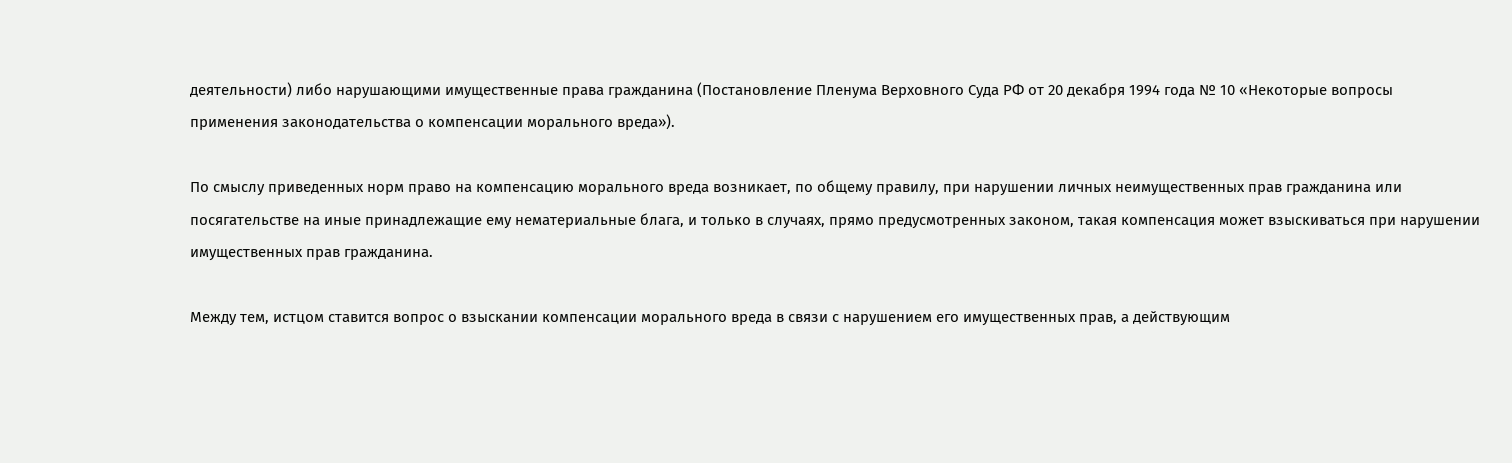деятельности) либо нарушающими имущественные права гражданина (Постановление Пленума Верховного Суда РФ от 20 декабря 1994 года № 10 «Некоторые вопросы применения законодательства о компенсации морального вреда»).

По смыслу приведенных норм право на компенсацию морального вреда возникает, по общему правилу, при нарушении личных неимущественных прав гражданина или посягательстве на иные принадлежащие ему нематериальные блага, и только в случаях, прямо предусмотренных законом, такая компенсация может взыскиваться при нарушении имущественных прав гражданина.

Между тем, истцом ставится вопрос о взыскании компенсации морального вреда в связи с нарушением его имущественных прав, а действующим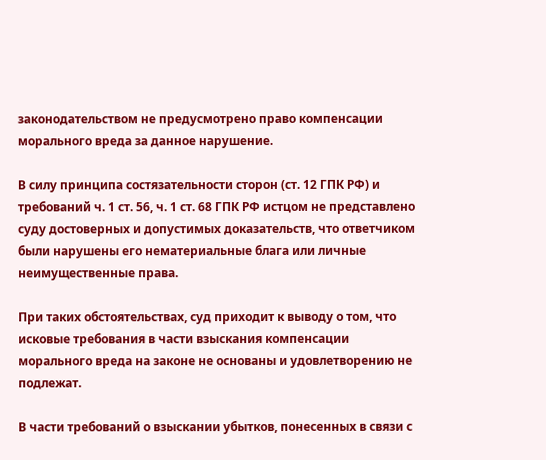законодательством не предусмотрено право компенсации морального вреда за данное нарушение.

В силу принципа состязательности сторон (ст. 12 ГПК РФ) и требований ч. 1 ст. 56, ч. 1 ст. 68 ГПК РФ истцом не представлено суду достоверных и допустимых доказательств, что ответчиком были нарушены его нематериальные блага или личные неимущественные права.

При таких обстоятельствах, суд приходит к выводу о том, что исковые требования в части взыскания компенсации морального вреда на законе не основаны и удовлетворению не подлежат.

В части требований о взыскании убытков, понесенных в связи с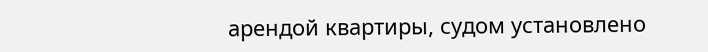арендой квартиры, судом установлено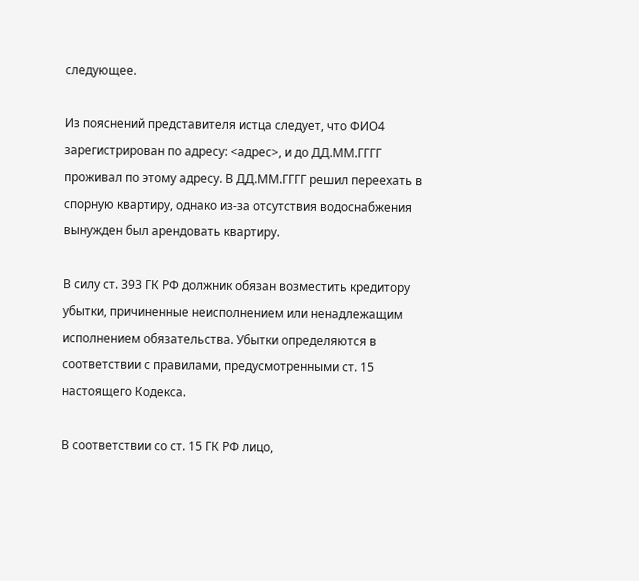следующее.

Из пояснений представителя истца следует, что ФИО4 зарегистрирован по адресу: <адрес>, и до ДД.ММ.ГГГГ проживал по этому адресу. В ДД.ММ.ГГГГ решил переехать в спорную квартиру, однако из-за отсутствия водоснабжения вынужден был арендовать квартиру.

В силу ст. 393 ГК РФ должник обязан возместить кредитору убытки, причиненные неисполнением или ненадлежащим исполнением обязательства. Убытки определяются в соответствии с правилами, предусмотренными ст. 15 настоящего Кодекса.

В соответствии со ст. 15 ГК РФ лицо,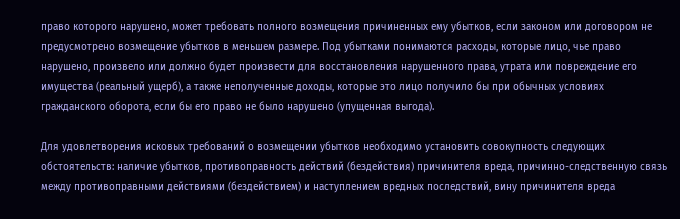право которого нарушено, может требовать полного возмещения причиненных ему убытков, если законом или договором не предусмотрено возмещение убытков в меньшем размере. Под убытками понимаются расходы, которые лицо, чье право нарушено, произвело или должно будет произвести для восстановления нарушенного права, утрата или повреждение его имущества (реальный ущерб), а также неполученные доходы, которые это лицо получило бы при обычных условиях гражданского оборота, если бы его право не было нарушено (упущенная выгода).

Для удовлетворения исковых требований о возмещении убытков необходимо установить совокупность следующих обстоятельств: наличие убытков, противоправность действий (бездействия) причинителя вреда, причинно-следственную связь между противоправными действиями (бездействием) и наступлением вредных последствий, вину причинителя вреда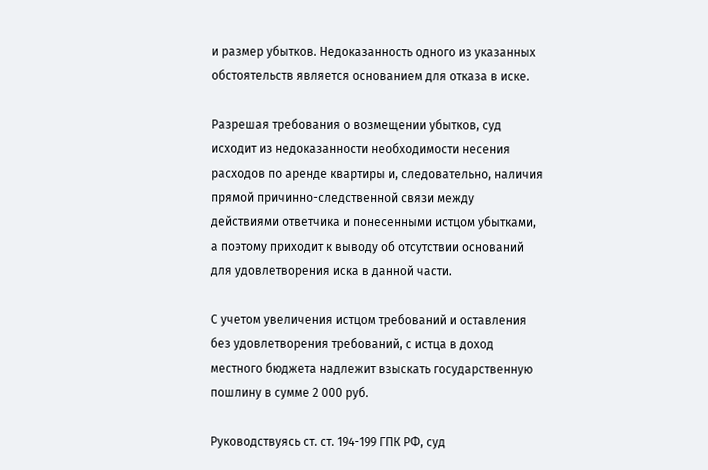и размер убытков. Недоказанность одного из указанных обстоятельств является основанием для отказа в иске.

Разрешая требования о возмещении убытков, суд исходит из недоказанности необходимости несения расходов по аренде квартиры и, следовательно, наличия прямой причинно-следственной связи между действиями ответчика и понесенными истцом убытками, а поэтому приходит к выводу об отсутствии оснований для удовлетворения иска в данной части.

С учетом увеличения истцом требований и оставления без удовлетворения требований, с истца в доход местного бюджета надлежит взыскать государственную пошлину в сумме 2 000 руб.

Руководствуясь ст. ст. 194-199 ГПК РФ, суд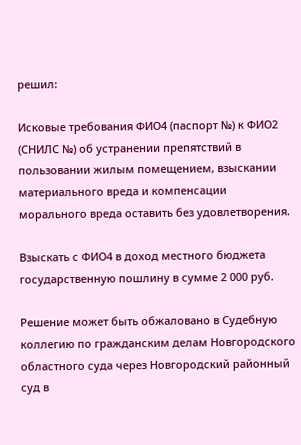решил:

Исковые требования ФИО4 (паспорт №) к ФИО2 (СНИЛС №) об устранении препятствий в пользовании жилым помещением, взыскании материального вреда и компенсации морального вреда оставить без удовлетворения.

Взыскать с ФИО4 в доход местного бюджета государственную пошлину в сумме 2 000 руб.

Решение может быть обжаловано в Судебную коллегию по гражданским делам Новгородского областного суда через Новгородский районный суд в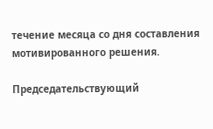течение месяца со дня составления мотивированного решения.

Председательствующий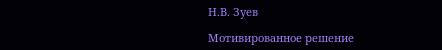Н.В. Зуев

Мотивированное решение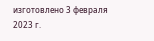изготовлено 3 февраля 2023 г.